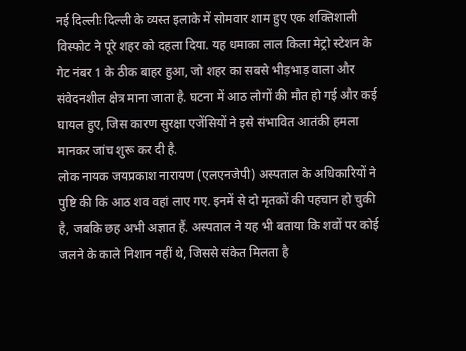नई दिल्लीः दिल्ली के व्यस्त इलाके में सोमवार शाम हुए एक शक्तिशाली विस्फोट ने पूरे शहर को दहला दिया. यह धमाका लाल किला मेट्रो स्टेशन के गेट नंबर 1 के ठीक बाहर हुआ, जो शहर का सबसे भीड़भाड़ वाला और संवेदनशील क्षेत्र माना जाता है. घटना में आठ लोगों की मौत हो गई और कई घायल हुए, जिस कारण सुरक्षा एजेंसियों ने इसे संभावित आतंकी हमला मानकर जांच शुरू कर दी है.
लोक नायक जयप्रकाश नारायण (एलएनजेपी) अस्पताल के अधिकारियों ने पुष्टि की कि आठ शव वहां लाए गए. इनमें से दो मृतकों की पहचान हो चुकी है, जबकि छह अभी अज्ञात हैं. अस्पताल ने यह भी बताया कि शवों पर कोई जलने के काले निशान नहीं थे, जिससे संकेत मिलता है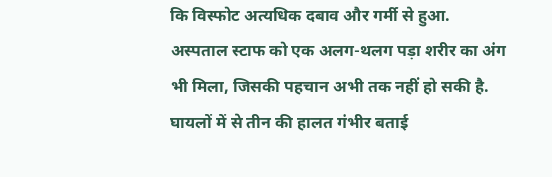कि विस्फोट अत्यधिक दबाव और गर्मी से हुआ. अस्पताल स्टाफ को एक अलग-थलग पड़ा शरीर का अंग भी मिला, जिसकी पहचान अभी तक नहीं हो सकी है. घायलों में से तीन की हालत गंभीर बताई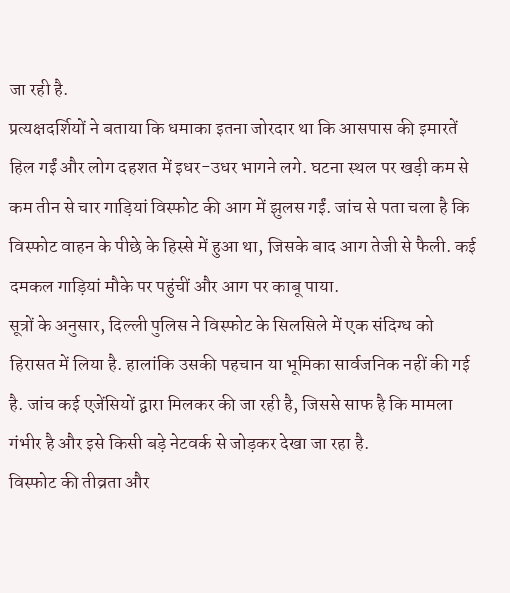जा रही है.
प्रत्यक्षदर्शियों ने बताया कि धमाका इतना जोरदार था कि आसपास की इमारतें हिल गईं और लोग दहशत में इधर-उधर भागने लगे. घटना स्थल पर खड़ी कम से कम तीन से चार गाड़ियां विस्फोट की आग में झुलस गईं. जांच से पता चला है कि विस्फोट वाहन के पीछे के हिस्से में हुआ था, जिसके बाद आग तेजी से फैली. कई दमकल गाड़ियां मौके पर पहुंचीं और आग पर काबू पाया.
सूत्रों के अनुसार, दिल्ली पुलिस ने विस्फोट के सिलसिले में एक संदिग्ध को हिरासत में लिया है. हालांकि उसकी पहचान या भूमिका सार्वजनिक नहीं की गई है. जांच कई एजेंसियों द्वारा मिलकर की जा रही है, जिससे साफ है कि मामला गंभीर है और इसे किसी बड़े नेटवर्क से जोड़कर देखा जा रहा है.
विस्फोट की तीव्रता और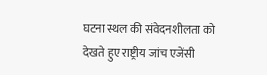घटना स्थल की संवेदनशीलता को देखते हुए राष्ट्रीय जांच एजेंसी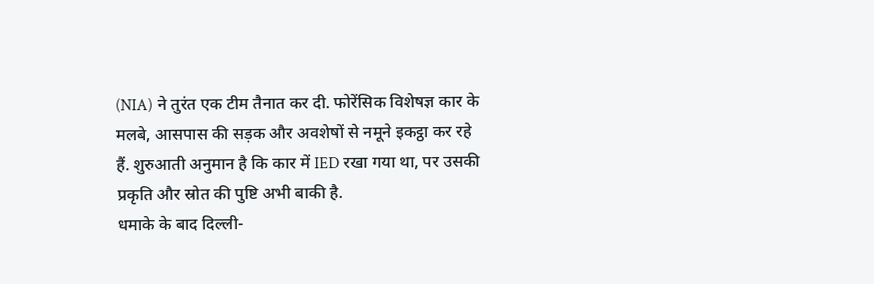(NIA) ने तुरंत एक टीम तैनात कर दी. फोरेंसिक विशेषज्ञ कार के मलबे, आसपास की सड़क और अवशेषों से नमूने इकट्ठा कर रहे हैं. शुरुआती अनुमान है कि कार में IED रखा गया था, पर उसकी प्रकृति और स्रोत की पुष्टि अभी बाकी है.
धमाके के बाद दिल्ली-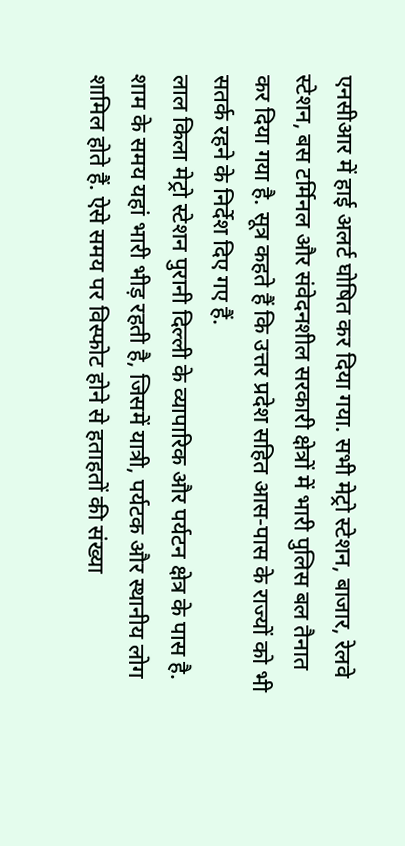एनसीआर में हाई अलर्ट घोषित कर दिया गया. सभी मेट्रो स्टेशन, बाजार, रेलवे स्टेशन, बस टर्मिनल और संवेदनशील सरकारी क्षेत्रों में भारी पुलिस बल तैनात कर दिया गया है. सूत्र कहते हैं कि उत्तर प्रदेश सहित आस-पास के राज्यों को भी सतर्क रहने के निर्देश दिए गए हैं.
लाल किला मेट्रो स्टेशन पुरानी दिल्ली के व्यापारिक और पर्यटन क्षेत्र के पास है. शाम के समय यहां भारी भीड़ रहती है, जिसमें यात्री, पर्यटक और स्थानीय लोग शामिल होते हैं. ऐसे समय पर विस्फोट होने से हताहतों की संख्या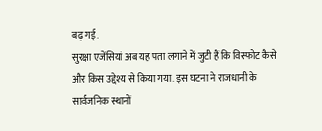बढ़ गई.
सुरक्षा एजेंसियां अब यह पता लगाने में जुटी हैं कि विस्फोट कैसे और किस उद्देश्य से किया गया. इस घटना ने राजधानी के सार्वजनिक स्थानों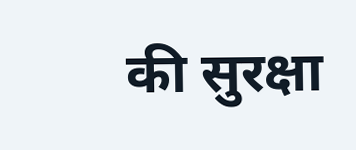की सुरक्षा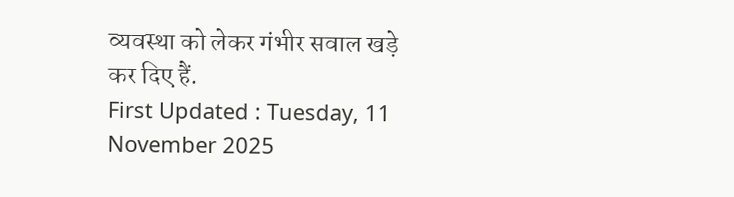व्यवस्था को लेकर गंभीर सवाल खड़े कर दिए हैं.
First Updated : Tuesday, 11 November 2025